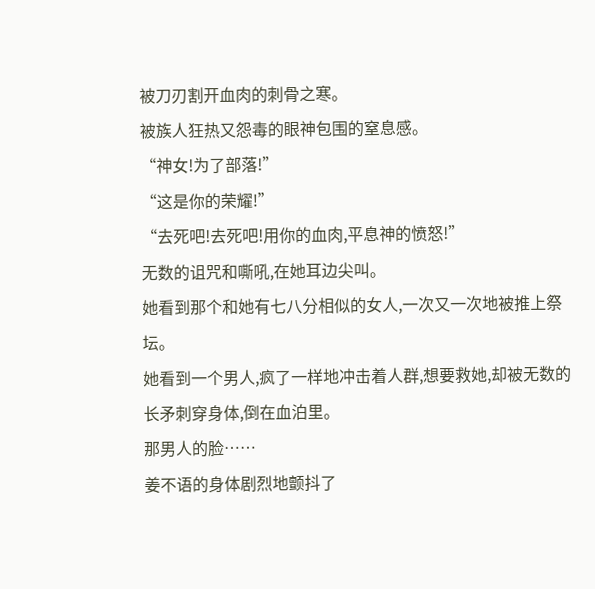被刀刃割开血肉的刺骨之寒。
被族人狂热又怨毒的眼神包围的窒息感。
“神女!为了部落!”
“这是你的荣耀!”
“去死吧!去死吧!用你的血肉,平息神的愤怒!”
无数的诅咒和嘶吼,在她耳边尖叫。
她看到那个和她有七八分相似的女人,一次又一次地被推上祭坛。
她看到一个男人,疯了一样地冲击着人群,想要救她,却被无数的长矛刺穿身体,倒在血泊里。
那男人的脸……
姜不语的身体剧烈地颤抖了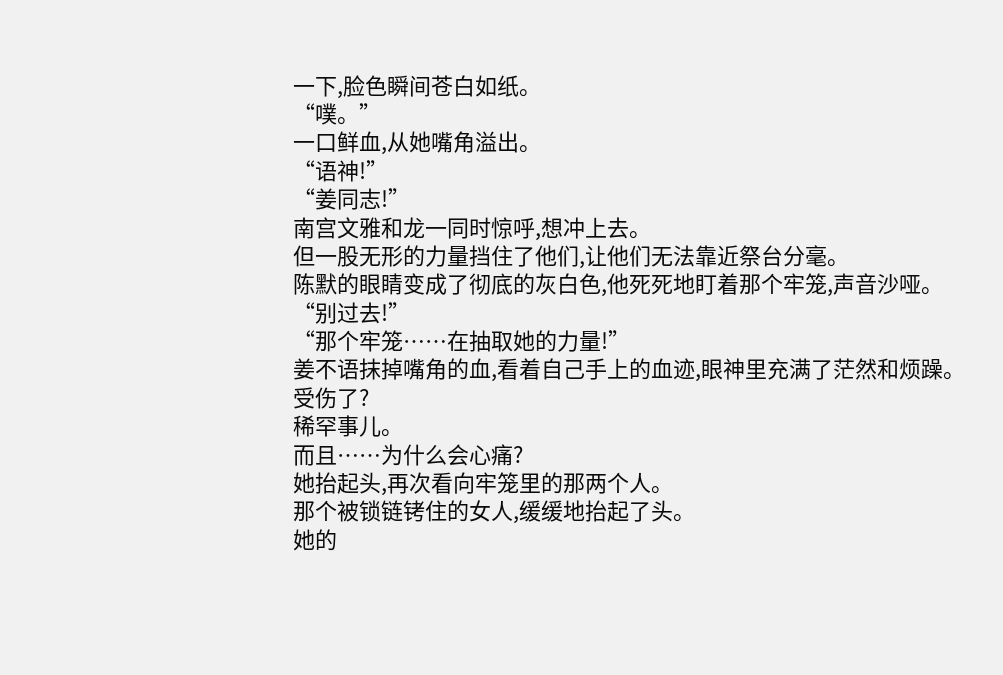一下,脸色瞬间苍白如纸。
“噗。”
一口鲜血,从她嘴角溢出。
“语神!”
“姜同志!”
南宫文雅和龙一同时惊呼,想冲上去。
但一股无形的力量挡住了他们,让他们无法靠近祭台分毫。
陈默的眼睛变成了彻底的灰白色,他死死地盯着那个牢笼,声音沙哑。
“别过去!”
“那个牢笼……在抽取她的力量!”
姜不语抹掉嘴角的血,看着自己手上的血迹,眼神里充满了茫然和烦躁。
受伤了?
稀罕事儿。
而且……为什么会心痛?
她抬起头,再次看向牢笼里的那两个人。
那个被锁链铐住的女人,缓缓地抬起了头。
她的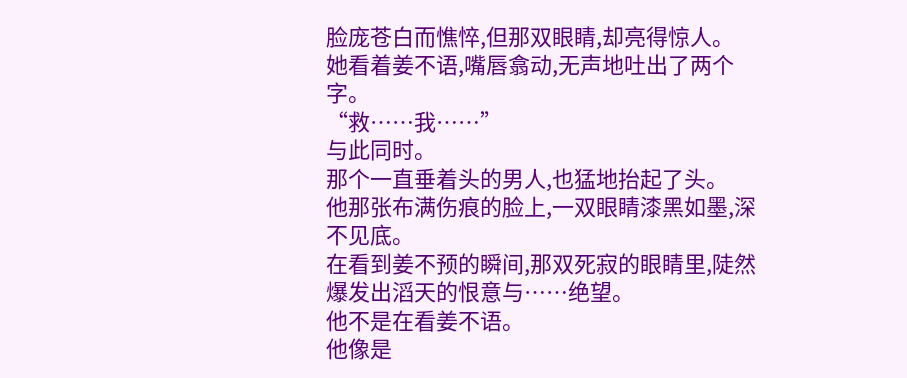脸庞苍白而憔悴,但那双眼睛,却亮得惊人。
她看着姜不语,嘴唇翕动,无声地吐出了两个字。
“救……我……”
与此同时。
那个一直垂着头的男人,也猛地抬起了头。
他那张布满伤痕的脸上,一双眼睛漆黑如墨,深不见底。
在看到姜不预的瞬间,那双死寂的眼睛里,陡然爆发出滔天的恨意与……绝望。
他不是在看姜不语。
他像是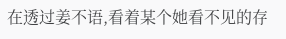在透过姜不语,看着某个她看不见的存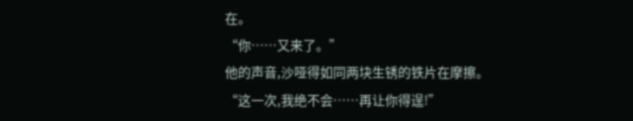在。
“你……又来了。”
他的声音,沙哑得如同两块生锈的铁片在摩擦。
“这一次,我绝不会……再让你得逞!”